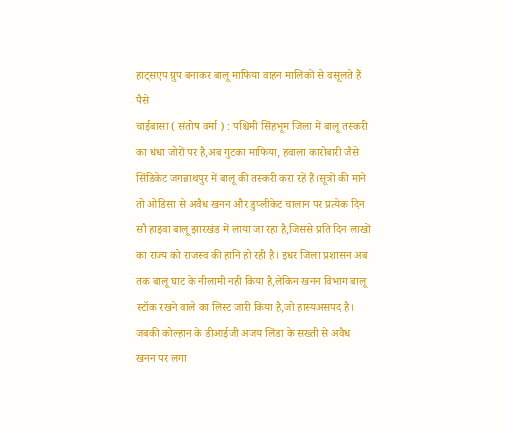हाट्सएप ग्रुप बनाकर बालू माफिया वाहन मालिकों से वसूलते हैं पैसे
चाईबासा ( संतोष वर्मा ) : पश्चिमी सिंहभूम जिला में बालू तस्करी का धंधा जोरों पर है,अब गुटका माफिया, हवाला कारोबारी जैसे सिंडिकेट जगन्नाथपुर में बालू की तस्करी करा रहें हैं।सूत्रों की माने तो ओडिसा से अवैध खनन और डुप्लीकेट चालान पर प्रत्येक दिन सौ हाइवा बालू झारखंड में लाया जा रहा है,जिससे प्रति दिन लाखों का राज्य को राजस्व की हानि हो रही है। इधर जिला प्रशासन अब तक बालू घाट के नीलामी नही किया है,लेकिन खनन विभाग बालू स्टॉक रखने वाले का लिस्ट जारी किया है,जो हास्यअसपद है। जबकी कोल्हान के डीआईजी अजय लिंडा के सख्ती से अवैध खनन पर लगा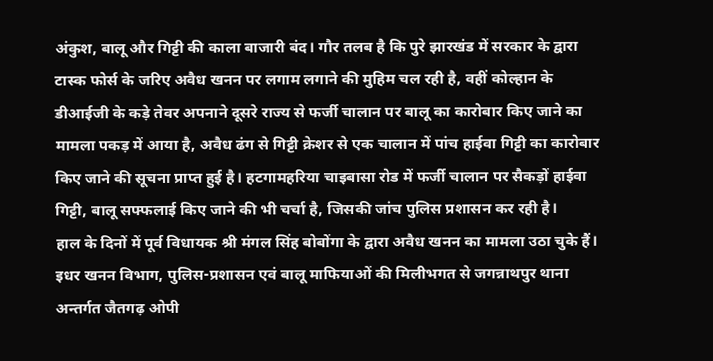अंकुश, बालू और गिट्टी की काला बाजारी बंद। गौर तलब है कि पुरे झारखंड में सरकार के द्वारा टास्क फोर्स के जरिए अवैध खनन पर लगाम लगाने की मुहिम चल रही है, वहीं कोल्हान के डीआईजी के कड़े तेवर अपनाने दूसरे राज्य से फर्जी चालान पर बालू का कारोबार किए जाने का मामला पकड़ में आया है, अवैध ढंग से गिट्टी क्रेशर से एक चालान में पांच हाईवा गिट्टी का कारोबार किए जाने की सूचना प्राप्त हुई है। हटगामहरिया चाइबासा रोड में फर्जी चालान पर सैकड़ों हाईवा गिट्टी, बालू सफ्फलाई किए जाने की भी चर्चा है, जिसकी जांच पुलिस प्रशासन कर रही है।
हाल के दिनों में पूर्व विधायक श्री मंगल सिंह बोबोंगा के द्वारा अवैध खनन का मामला उठा चुके हैं।
इधर खनन विभाग, पुलिस-प्रशासन एवं बालू माफियाओं की मिलीभगत से जगन्नाथपुर थाना अन्तर्गत जैतगढ़ ओपी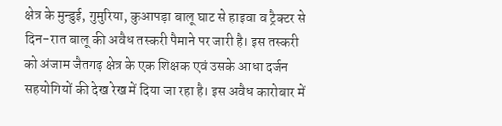क्षेत्र के मुन्डुई, गुमुरिया, कुआपड़ा बालू घाट से हाइवा व ट्रैक्टर से दिन-रात बालू की अवैध तस्करी पैमाने पर जारी है। इस तस्करी को अंजाम जैतगढ़ क्षेत्र के एक शिक्षक एवं उसके आधा दर्जन सहयोगियों की देख रेख में दिया जा रहा है। इस अवैध कारोबार में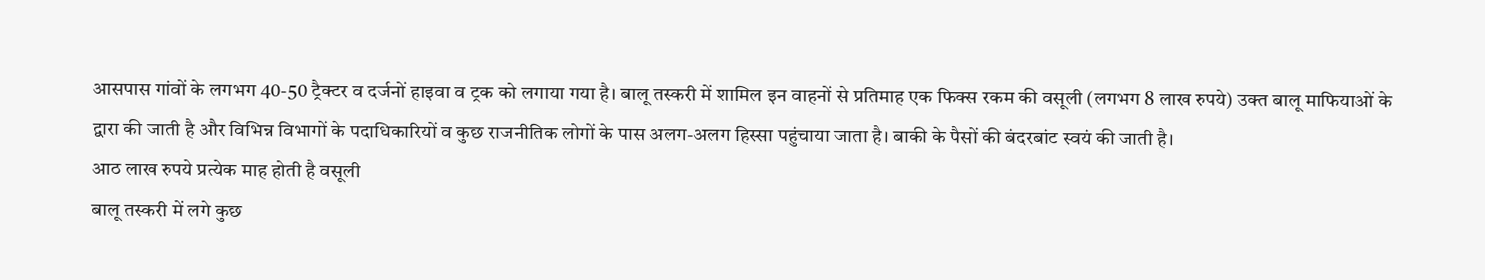आसपास गांवों के लगभग 40-50 ट्रैक्टर व दर्जनों हाइवा व ट्रक को लगाया गया है। बालू तस्करी में शामिल इन वाहनों से प्रतिमाह एक फिक्स रकम की वसूली (लगभग 8 लाख रुपये) उक्त बालू माफियाओं के द्वारा की जाती है और विभिन्न विभागों के पदाधिकारियों व कुछ राजनीतिक लोगों के पास अलग-अलग हिस्सा पहुंचाया जाता है। बाकी के पैसों की बंदरबांट स्वयं की जाती है।
आठ लाख रुपये प्रत्येक माह होती है वसूली
बालू तस्करी में लगे कुछ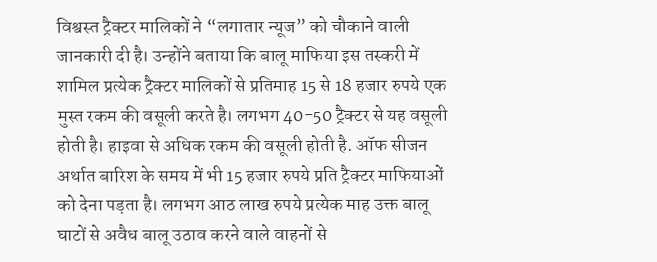विश्वस्त ट्रैक्टर मालिकों ने “लगातार न्यूज” को चौकाने वाली जानकारी दी है। उन्होंने बताया कि बालू माफिया इस तस्करी में शामिल प्रत्येक ट्रैक्टर मालिकों से प्रतिमाह 15 से 18 हजार रुपये एक मुस्त रकम की वसूली करते है। लगभग 40-50 ट्रैक्टर से यह वसूली होती है। हाइवा से अधिक रकम की वसूली होती है. ऑफ सीजन अर्थात बारिश के समय में भी 15 हजार रुपये प्रति ट्रैक्टर माफियाओं को देना पड़ता है। लगभग आठ लाख रुपये प्रत्येक माह उक्त बालू घाटों से अवैध बालू उठाव करने वाले वाहनों से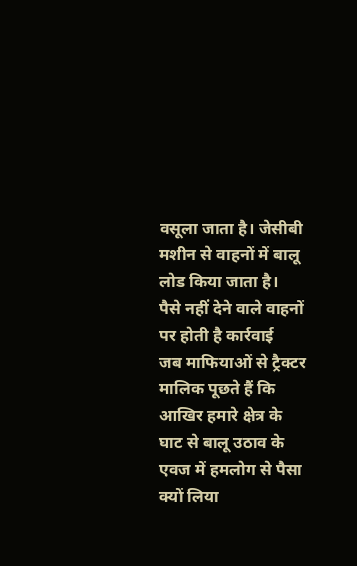वसूला जाता है। जेसीबी मशीन से वाहनों में बालू लोड किया जाता है।
पैसे नहीं देने वाले वाहनों पर होती है कार्रवाई
जब माफियाओं से ट्रैक्टर मालिक पूछते हैं कि आखिर हमारे क्षेत्र के घाट से बालू उठाव के एवज में हमलोग से पैसा क्यों लिया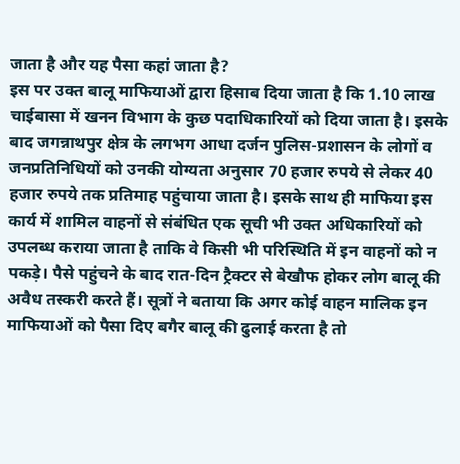जाता है और यह पैसा कहां जाता है?
इस पर उक्त बालू माफियाओं द्वारा हिसाब दिया जाता है कि 1.10 लाख चाईबासा में खनन विभाग के कुछ पदाधिकारियों को दिया जाता है। इसके बाद जगन्नाथपुर क्षेत्र के लगभग आधा दर्जन पुलिस-प्रशासन के लोगों व जनप्रतिनिधियों को उनकी योग्यता अनुसार 70 हजार रुपये से लेकर 40 हजार रुपये तक प्रतिमाह पहुंचाया जाता है। इसके साथ ही माफिया इस कार्य में शामिल वाहनों से संबंधित एक सूची भी उक्त अधिकारियों को उपलब्ध कराया जाता है ताकि वे किसी भी परिस्थिति में इन वाहनों को न पकड़े। पैसे पहुंचने के बाद रात-दिन ट्रैक्टर से बेखौफ होकर लोग बालू की अवैध तस्करी करते हैं। सूत्रों ने बताया कि अगर कोई वाहन मालिक इन माफियाओं को पैसा दिए बगैर बालू की ढुलाई करता है तो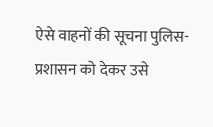ऐसे वाहनों की सूचना पुलिस-प्रशासन को देकर उसे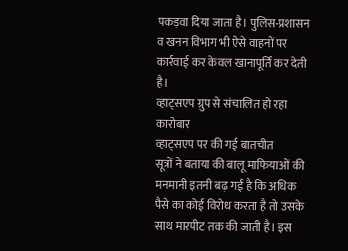पकड़वा दिया जाता है। पुलिस-प्रशासन व खनन विभाग भी ऐसे वाहनों पर कार्रवाई कर केवल खानापूर्ति कर देती है।
व्हाट्सएप ग्रुप से संचालित हो रहा कारोबार
व्हाट्सएप पर की गई बातचीत
सूत्रों ने बताया की बालू माफियाओं की मनमानी इतनी बढ़ गई है कि अधिक पैसे का कोई विरोध करता है तो उसके साथ मारपीट तक की जाती है। इस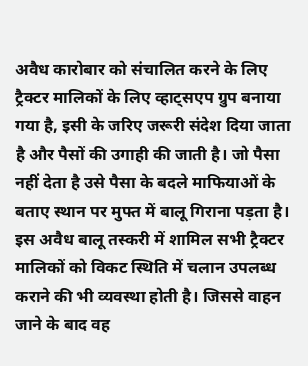अवैध कारोबार को संचालित करने के लिए ट्रैक्टर मालिकों के लिए व्हाट्सएप ग्रुप बनाया गया है, इसी के जरिए जरूरी संदेश दिया जाता है और पैसों की उगाही की जाती है। जो पैसा नहीं देता है उसे पैसा के बदले माफियाओं के बताए स्थान पर मुफ्त में बालू गिराना पड़ता है। इस अवैध बालू तस्करी में शामिल सभी ट्रैक्टर मालिकों को विकट स्थिति में चलान उपलब्ध कराने की भी व्यवस्था होती है। जिससे वाहन जाने के बाद वह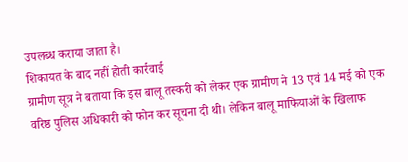उपलब्ध कराया जाता है।
शिकायत के बाद नहीं होती कार्रवाई
ग्रामीण सूत्र ने बताया कि इस बालू तस्करी को लेकर एक ग्रामीण ने 13 एवं 14 मई को एक वरिष्ठ पुलिस अधिकारी को फोन कर सूचना दी थी। लेकिन बालू माफियाओं के खिलाफ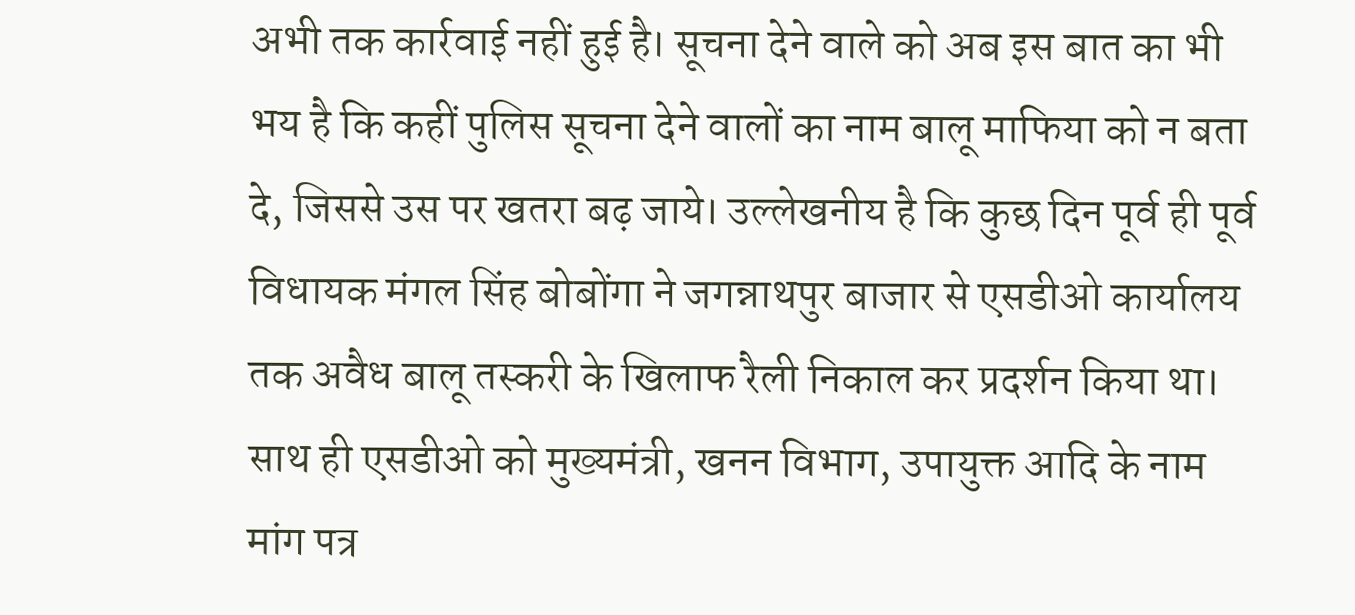अभी तक कार्रवाई नहीं हुई है। सूचना देने वाले को अब इस बात का भी भय है कि कहीं पुलिस सूचना देने वालों का नाम बालू माफिया को न बता दे, जिससे उस पर खतरा बढ़ जाये। उल्लेखनीय है कि कुछ दिन पूर्व ही पूर्व विधायक मंगल सिंह बोबोंगा ने जगन्नाथपुर बाजार से एसडीओ कार्यालय तक अवैध बालू तस्करी के खिलाफ रैली निकाल कर प्रदर्शन किया था। साथ ही एसडीओ को मुख्यमंत्री, खनन विभाग, उपायुक्त आदि के नाम मांग पत्र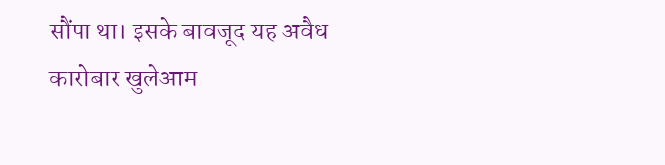सौंपा था। इसके बावजूद यह अवैध कारोबार खुलेआम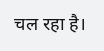चल रहा है।